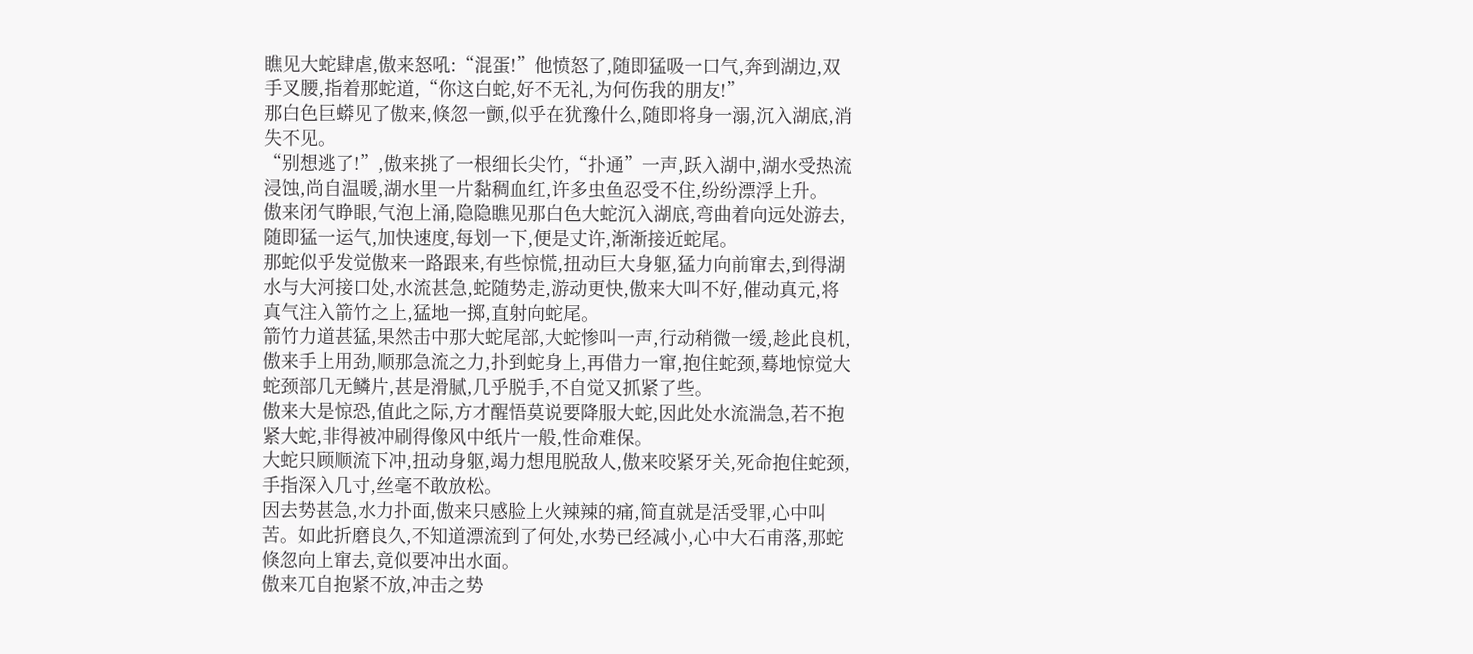瞧见大蛇肆虐,傲来怒吼:“混蛋!”他愤怒了,随即猛吸一口气,奔到湖边,双手叉腰,指着那蛇道,“你这白蛇,好不无礼,为何伤我的朋友!”
那白色巨蟒见了傲来,倏忽一颤,似乎在犹豫什么,随即将身一溺,沉入湖底,消失不见。
“别想逃了!”,傲来挑了一根细长尖竹,“扑通”一声,跃入湖中,湖水受热流浸蚀,尚自温暖,湖水里一片黏稠血红,许多虫鱼忍受不住,纷纷漂浮上升。
傲来闭气睁眼,气泡上涌,隐隐瞧见那白色大蛇沉入湖底,弯曲着向远处游去,随即猛一运气,加快速度,每划一下,便是丈许,渐渐接近蛇尾。
那蛇似乎发觉傲来一路跟来,有些惊慌,扭动巨大身躯,猛力向前窜去,到得湖水与大河接口处,水流甚急,蛇随势走,游动更快,傲来大叫不好,催动真元,将真气注入箭竹之上,猛地一掷,直射向蛇尾。
箭竹力道甚猛,果然击中那大蛇尾部,大蛇惨叫一声,行动稍微一缓,趁此良机,傲来手上用劲,顺那急流之力,扑到蛇身上,再借力一窜,抱住蛇颈,蓦地惊觉大蛇颈部几无鳞片,甚是滑腻,几乎脱手,不自觉又抓紧了些。
傲来大是惊恐,值此之际,方才醒悟莫说要降服大蛇,因此处水流湍急,若不抱紧大蛇,非得被冲刷得像风中纸片一般,性命难保。
大蛇只顾顺流下冲,扭动身躯,竭力想甩脱敌人,傲来咬紧牙关,死命抱住蛇颈,手指深入几寸,丝毫不敢放松。
因去势甚急,水力扑面,傲来只感脸上火辣辣的痛,简直就是活受罪,心中叫苦。如此折磨良久,不知道漂流到了何处,水势已经减小,心中大石甫落,那蛇倏忽向上窜去,竟似要冲出水面。
傲来兀自抱紧不放,冲击之势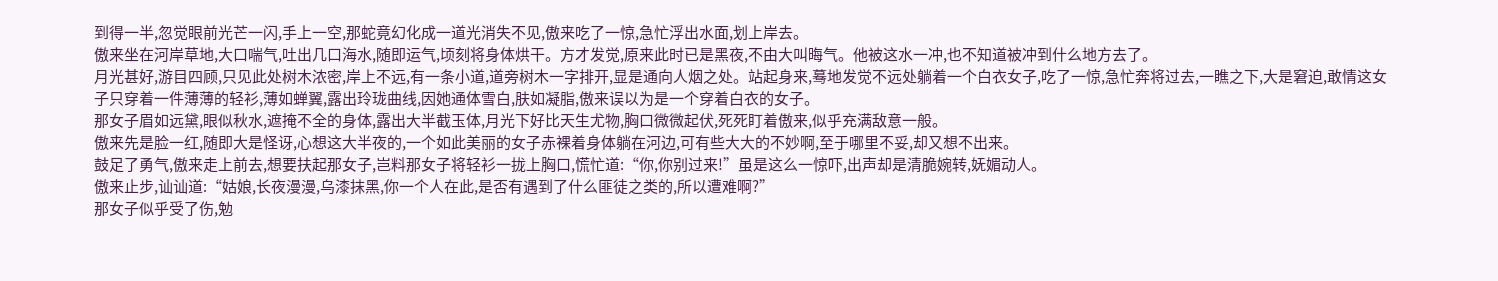到得一半,忽觉眼前光芒一闪,手上一空,那蛇竟幻化成一道光消失不见,傲来吃了一惊,急忙浮出水面,划上岸去。
傲来坐在河岸草地,大口喘气,吐出几口海水,随即运气,顷刻将身体烘干。方才发觉,原来此时已是黑夜,不由大叫晦气。他被这水一冲,也不知道被冲到什么地方去了。
月光甚好,游目四顾,只见此处树木浓密,岸上不远,有一条小道,道旁树木一字排开,显是通向人烟之处。站起身来,蓦地发觉不远处躺着一个白衣女子,吃了一惊,急忙奔将过去,一瞧之下,大是窘迫,敢情这女子只穿着一件薄薄的轻衫,薄如蝉翼,露出玲珑曲线,因她通体雪白,肤如凝脂,傲来误以为是一个穿着白衣的女子。
那女子眉如远黛,眼似秋水,遮掩不全的身体,露出大半截玉体,月光下好比天生尤物,胸口微微起伏,死死盯着傲来,似乎充满敌意一般。
傲来先是脸一红,随即大是怪讶,心想这大半夜的,一个如此美丽的女子赤裸着身体躺在河边,可有些大大的不妙啊,至于哪里不妥,却又想不出来。
鼓足了勇气,傲来走上前去,想要扶起那女子,岂料那女子将轻衫一拢上胸口,慌忙道:“你,你别过来!”虽是这么一惊吓,出声却是清脆婉转,妩媚动人。
傲来止步,讪讪道:“姑娘,长夜漫漫,乌漆抹黑,你一个人在此,是否有遇到了什么匪徒之类的,所以遭难啊?”
那女子似乎受了伤,勉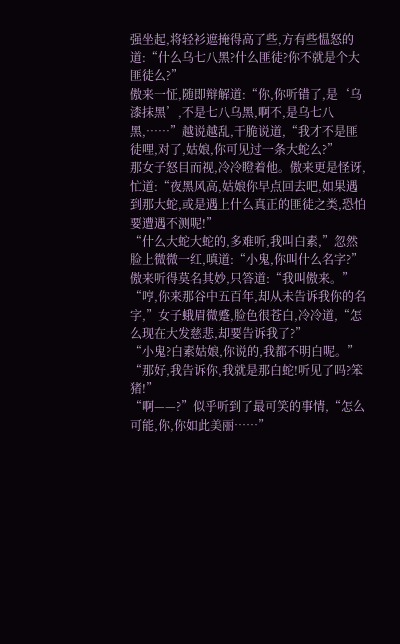强坐起,将轻衫遮掩得高了些,方有些愠怒的道:“什么乌七八黑?什么匪徒?你不就是个大匪徒么?”
傲来一怔,随即辩解道:“你,你听错了,是‘乌漆抹黑’,不是七八乌黑,啊不,是乌七八黑,……”越说越乱,干脆说道,“我才不是匪徒哩,对了,姑娘,你可见过一条大蛇么?”
那女子怒目而视,冷冷瞪着他。傲来更是怪讶,忙道:“夜黑风高,姑娘你早点回去吧,如果遇到那大蛇,或是遇上什么真正的匪徒之类,恐怕要遭遇不测呢!”
“什么大蛇大蛇的,多难听,我叫白素,”忽然脸上微微一红,嗔道:“小鬼,你叫什么名字?”
傲来听得莫名其妙,只答道:“我叫傲来。”
“哼,你来那谷中五百年,却从未告诉我你的名字,”女子蛾眉微蹙,脸色很苍白,冷冷道,“怎么现在大发慈悲,却要告诉我了?”
“小鬼?白素姑娘,你说的,我都不明白呢。”
“那好,我告诉你,我就是那白蛇!听见了吗?笨猪!”
“啊——?”似乎听到了最可笑的事情,“怎么可能,你,你如此美丽……”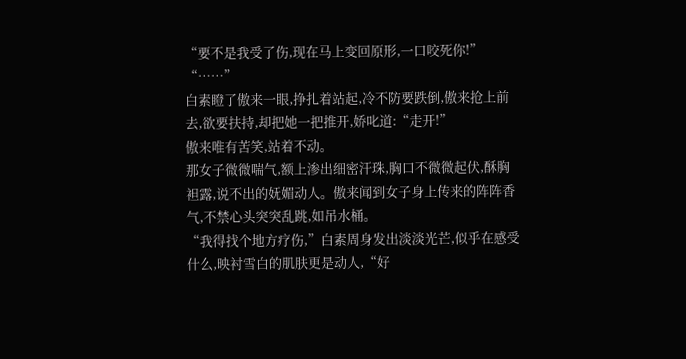“要不是我受了伤,现在马上变回原形,一口咬死你!”
“……”
白素瞪了傲来一眼,挣扎着站起,冷不防要跌倒,傲来抢上前去,欲要扶持,却把她一把推开,娇叱道:“走开!”
傲来唯有苦笑,站着不动。
那女子微微喘气,额上渗出细密汗珠,胸口不微微起伏,酥胸袒露,说不出的妩媚动人。傲来闻到女子身上传来的阵阵香气,不禁心头突突乱跳,如吊水桶。
“我得找个地方疗伤,”白素周身发出淡淡光芒,似乎在感受什么,映衬雪白的肌肤更是动人,“好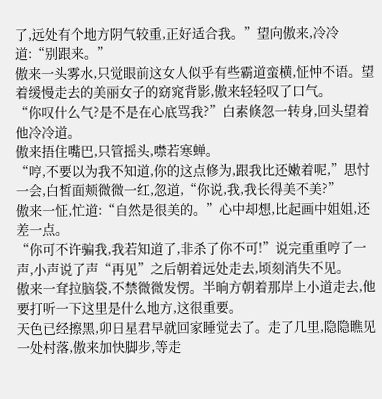了,远处有个地方阴气较重,正好适合我。”望向傲来,冷冷道:“别跟来。”
傲来一头雾水,只觉眼前这女人似乎有些霸道蛮横,怔忡不语。望着缓慢走去的美丽女子的窈窕背影,傲来轻轻叹了口气。
“你叹什么气?是不是在心底骂我?”白素倏忽一转身,回头望着他冷冷道。
傲来捂住嘴巴,只管摇头,噤若寒蝉。
“哼,不要以为我不知道,你的这点修为,跟我比还嫩着呢,”思忖一会,白皙面颊微微一红,忽道,“你说,我,我长得美不美?”
傲来一怔,忙道:“自然是很美的。”心中却想,比起画中姐姐,还差一点。
“你可不许骗我,我若知道了,非杀了你不可!”说完重重哼了一声,小声说了声“再见”之后朝着远处走去,顷刻消失不见。
傲来一耷拉脑袋,不禁微微发愣。半晌方朝着那岸上小道走去,他要打听一下这里是什么地方,这很重要。
天色已经擦黑,卯日星君早就回家睡觉去了。走了几里,隐隐瞧见一处村落,傲来加快脚步,等走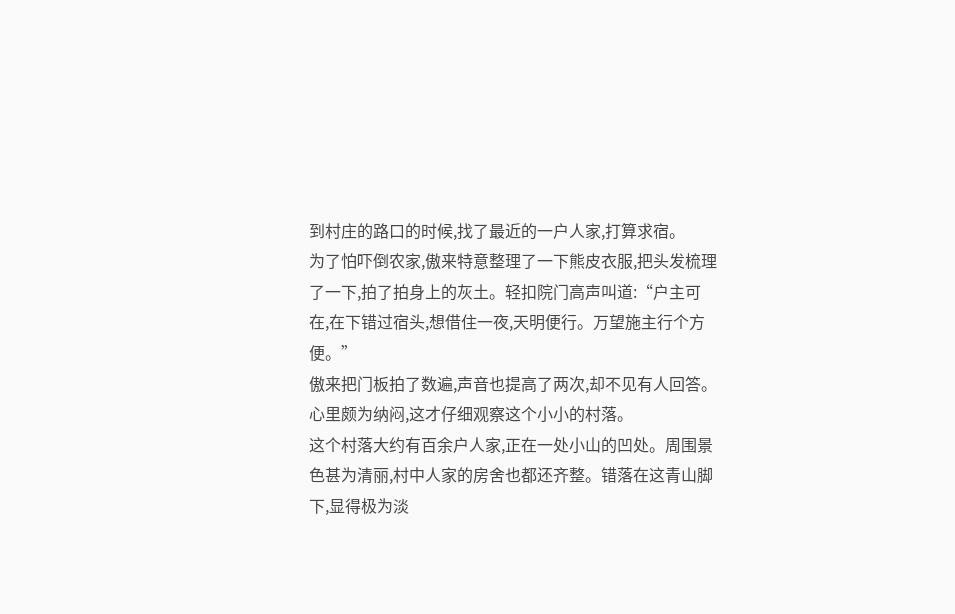到村庄的路口的时候,找了最近的一户人家,打算求宿。
为了怕吓倒农家,傲来特意整理了一下熊皮衣服,把头发梳理了一下,拍了拍身上的灰土。轻扣院门高声叫道:“户主可在,在下错过宿头,想借住一夜,天明便行。万望施主行个方便。”
傲来把门板拍了数遍,声音也提高了两次,却不见有人回答。心里颇为纳闷,这才仔细观察这个小小的村落。
这个村落大约有百余户人家,正在一处小山的凹处。周围景色甚为清丽,村中人家的房舍也都还齐整。错落在这青山脚下,显得极为淡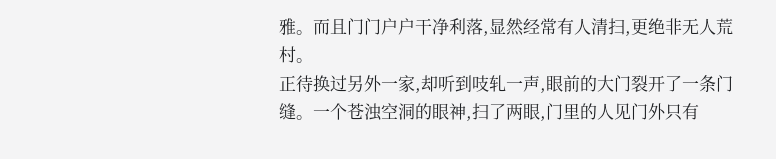雅。而且门门户户干净利落,显然经常有人清扫,更绝非无人荒村。
正待换过另外一家,却听到吱轧一声,眼前的大门裂开了一条门缝。一个苍浊空洞的眼神,扫了两眼,门里的人见门外只有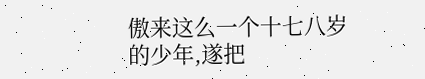傲来这么一个十七八岁的少年,遂把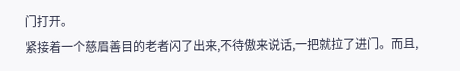门打开。
紧接着一个慈眉善目的老者闪了出来,不待傲来说话,一把就拉了进门。而且,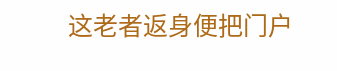这老者返身便把门户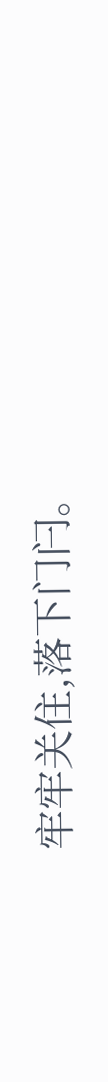牢牢关住,落下门闩。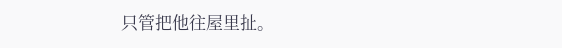只管把他往屋里扯。